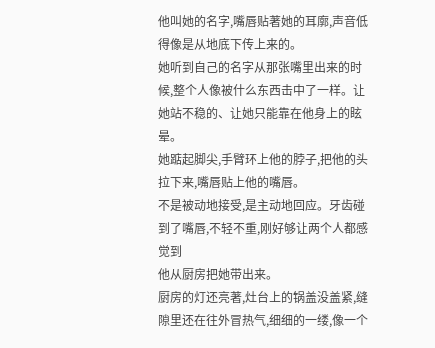他叫她的名字,嘴唇贴著她的耳廓,声音低得像是从地底下传上来的。
她听到自己的名字从那张嘴里出来的时候,整个人像被什么东西击中了一样。让她站不稳的、让她只能靠在他身上的眩晕。
她踮起脚尖,手臂环上他的脖子,把他的头拉下来,嘴唇贴上他的嘴唇。
不是被动地接受,是主动地回应。牙齿碰到了嘴唇,不轻不重,刚好够让两个人都感觉到
他从厨房把她带出来。
厨房的灯还亮著,灶台上的锅盖没盖紧,缝隙里还在往外冒热气,细细的一缕,像一个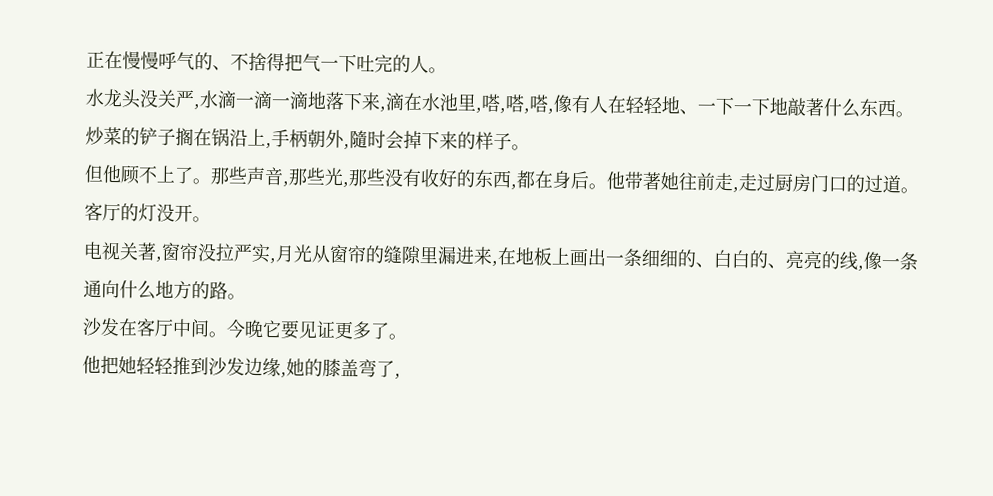正在慢慢呼气的、不捨得把气一下吐完的人。
水龙头没关严,水滴一滴一滴地落下来,滴在水池里,嗒,嗒,嗒,像有人在轻轻地、一下一下地敲著什么东西。
炒菜的铲子搁在锅沿上,手柄朝外,隨时会掉下来的样子。
但他顾不上了。那些声音,那些光,那些没有收好的东西,都在身后。他带著她往前走,走过厨房门口的过道。
客厅的灯没开。
电视关著,窗帘没拉严实,月光从窗帘的缝隙里漏进来,在地板上画出一条细细的、白白的、亮亮的线,像一条通向什么地方的路。
沙发在客厅中间。今晚它要见证更多了。
他把她轻轻推到沙发边缘,她的膝盖弯了,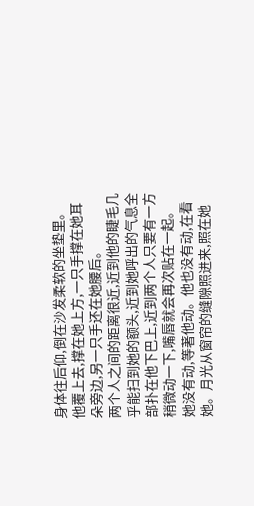身体往后仰,倒在沙发柔软的坐垫里。
他覆上去,撑在她上方,一只手撑在她耳朵旁边,另一只手还在她腰后。
两个人之间的距离很近,近到他的睫毛几乎能扫到她的额头,近到她呼出的气息全部扑在他下巴上,近到两个人只要有一方稍微动一下,嘴唇就会再次贴在一起。
她没有动,等著他动。他也没有动,在看她。月光从窗帘的缝隙照进来,照在她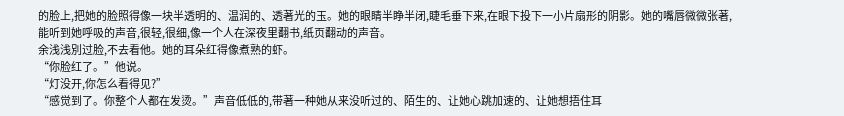的脸上,把她的脸照得像一块半透明的、温润的、透著光的玉。她的眼睛半睁半闭,睫毛垂下来,在眼下投下一小片扇形的阴影。她的嘴唇微微张著,能听到她呼吸的声音,很轻,很细,像一个人在深夜里翻书,纸页翻动的声音。
余浅浅別过脸,不去看他。她的耳朵红得像煮熟的虾。
“你脸红了。”他说。
“灯没开,你怎么看得见?”
“感觉到了。你整个人都在发烫。”声音低低的,带著一种她从来没听过的、陌生的、让她心跳加速的、让她想捂住耳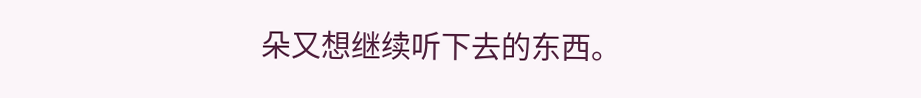朵又想继续听下去的东西。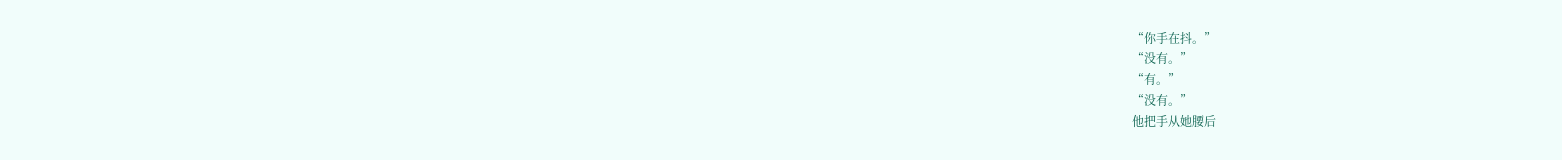“你手在抖。”
“没有。”
“有。”
“没有。”
他把手从她腰后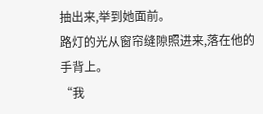抽出来,举到她面前。
路灯的光从窗帘缝隙照进来,落在他的手背上。
“我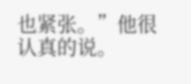也紧张。”他很认真的说。